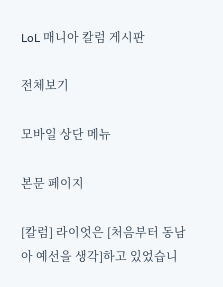LoL 매니아 칼럼 게시판

전체보기

모바일 상단 메뉴

본문 페이지

[칼럼] 라이엇은 [처음부터 동남아 예선을 생각]하고 있었습니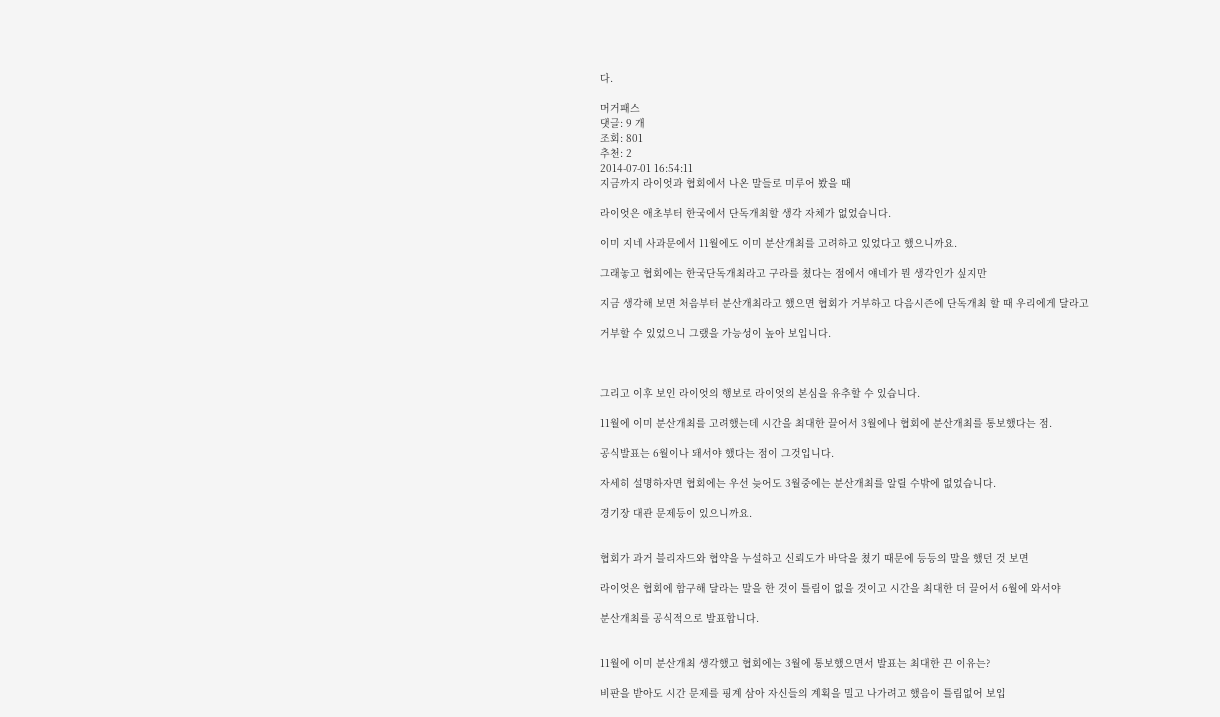다.

머거패스
댓글: 9 개
조회: 801
추천: 2
2014-07-01 16:54:11
지금까지 라이엇과 협회에서 나온 말들로 미루어 봤을 때

라이엇은 애초부터 한국에서 단독개최할 생각 자체가 없었습니다.

이미 지네 사과문에서 11월에도 이미 분산개최를 고려하고 있었다고 했으니까요.

그래놓고 협회에는 한국단독개최라고 구라를 쳤다는 점에서 얘네가 뭔 생각인가 싶지만

지금 생각해 보면 처음부터 분산개최라고 했으면 협회가 거부하고 다음시즌에 단독개최 할 때 우리에게 달라고

거부할 수 있었으니 그랬을 가능성이 높아 보입니다.



그리고 이후 보인 라이엇의 행보로 라이엇의 본심을 유추할 수 있습니다.

11월에 이미 분산개최를 고려했는데 시간을 최대한 끌어서 3월에나 협회에 분산개최를 통보했다는 점.

공식발표는 6월이나 돼서야 했다는 점이 그것입니다.

자세히 설명하자면 협회에는 우선 늦어도 3월중에는 분산개최를 알릴 수밖에 없었습니다.

경기장 대관 문제등이 있으니까요.


협회가 과거 블리자드와 협약을 누설하고 신뢰도가 바닥을 쳤기 때문에 등등의 말을 했던 것 보면

라이엇은 협회에 함구해 달라는 말을 한 것이 틀림이 없을 것이고 시간을 최대한 더 끌어서 6월에 와서야

분산개최를 공식적으로 발표합니다.


11월에 이미 분산개최 생각했고 협회에는 3월에 통보했으면서 발표는 최대한 끈 이유는?

비판을 받아도 시간 문제를 핑계 삼아 자신들의 계획을 밀고 나가려고 했음이 틀림없어 보입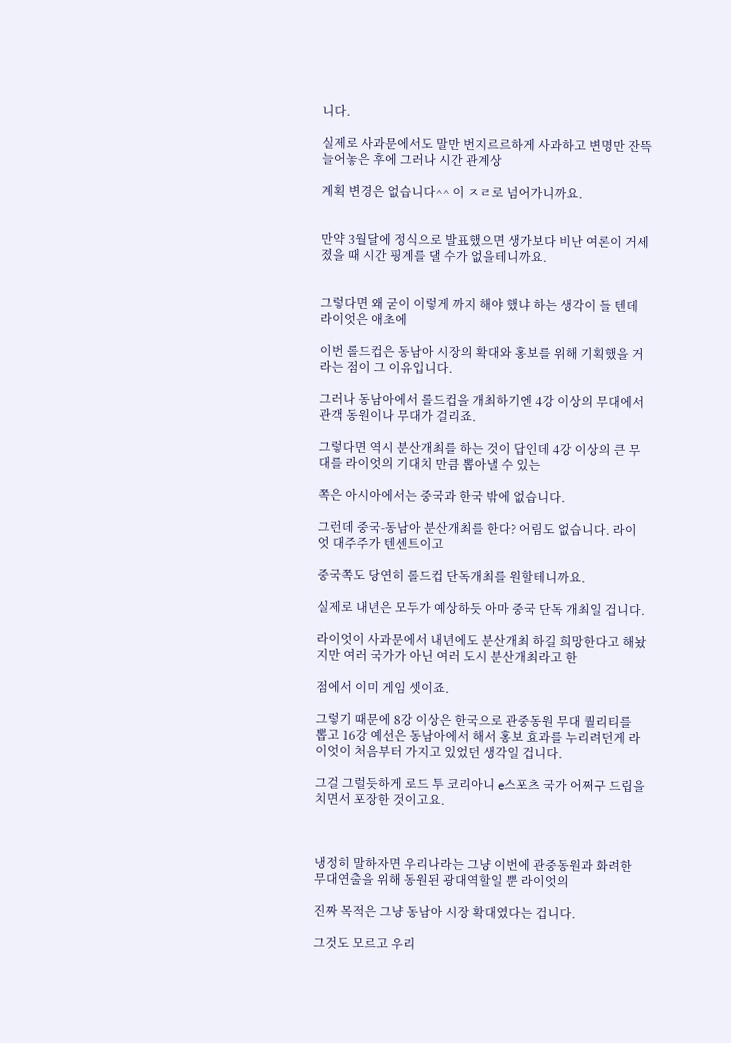니다.

실제로 사과문에서도 말만 번지르르하게 사과하고 변명만 잔뜩 늘어놓은 후에 그러나 시간 관계상

계획 변경은 없습니다^^ 이 ㅈㄹ로 넘어가니까요.


만약 3월달에 정식으로 발표했으면 생가보다 비난 여론이 거세졌을 때 시간 핑계를 댈 수가 없을테니까요.


그렇다면 왜 굳이 이렇게 까지 해야 했냐 하는 생각이 들 텐데 라이엇은 애초에

이번 롤드컵은 동남아 시장의 확대와 홍보를 위해 기획했을 거라는 점이 그 이유입니다.

그러나 동남아에서 롤드컵을 개최하기엔 4강 이상의 무대에서 관객 동원이나 무대가 걸리죠.

그렇다면 역시 분산개최를 하는 것이 답인데 4강 이상의 큰 무대를 라이엇의 기대치 만큼 뽑아낼 수 있는

쪽은 아시아에서는 중국과 한국 밖에 없습니다.

그런데 중국-동남아 분산개최를 한다? 어림도 없습니다. 라이엇 대주주가 텐센트이고

중국쪽도 당연히 롤드컵 단독개최를 원할테니까요.

실제로 내년은 모두가 예상하듯 아마 중국 단독 개최일 겁니다.

라이엇이 사과문에서 내년에도 분산개최 하길 희망한다고 해놨지만 여러 국가가 아닌 여러 도시 분산개최라고 한

점에서 이미 게임 셋이죠.

그렇기 때문에 8강 이상은 한국으로 관중동원 무대 퀄리티를 뽑고 16강 예선은 동남아에서 해서 홍보 효과를 누리려던게 라이엇이 처음부터 가지고 있었던 생각일 겁니다.

그걸 그럴듯하게 로드 투 코리아니 e스포츠 국가 어쩌구 드립을 치면서 포장한 것이고요.



냉정히 말하자면 우리나라는 그냥 이번에 관중동원과 화려한 무대연출을 위해 동원된 광대역할일 뿐 라이엇의

진짜 목적은 그냥 동남아 시장 확대였다는 겁니다.

그것도 모르고 우리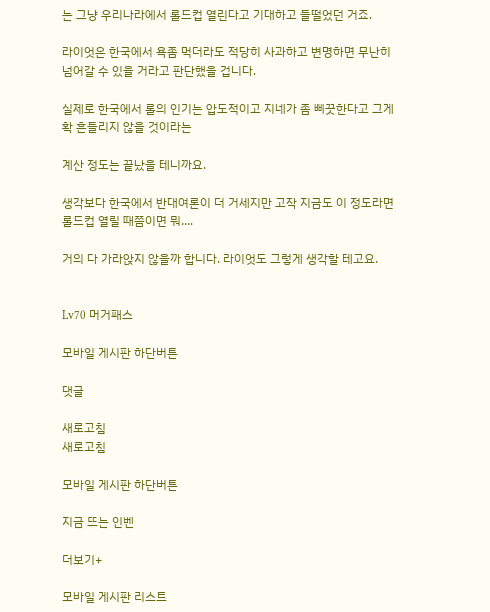는 그냥 우리나라에서 롤드컵 열린다고 기대하고 들떨었던 거죠.

라이엇은 한국에서 욕좀 먹더라도 적당히 사과하고 변명하면 무난히 넘어갈 수 있을 거라고 판단했을 겁니다.

실제로 한국에서 롤의 인기는 압도적이고 지네가 좀 삐끗한다고 그게 확 흔들리지 않을 것이라는

계산 정도는 끝났을 테니까요.

생각보다 한국에서 반대여론이 더 거세지만 고작 지금도 이 정도라면 롤드컵 열릴 때쯤이면 뭐....

거의 다 가라앉지 않을까 합니다. 라이엇도 그렇게 생각할 테고요.


Lv70 머거패스

모바일 게시판 하단버튼

댓글

새로고침
새로고침

모바일 게시판 하단버튼

지금 뜨는 인벤

더보기+

모바일 게시판 리스트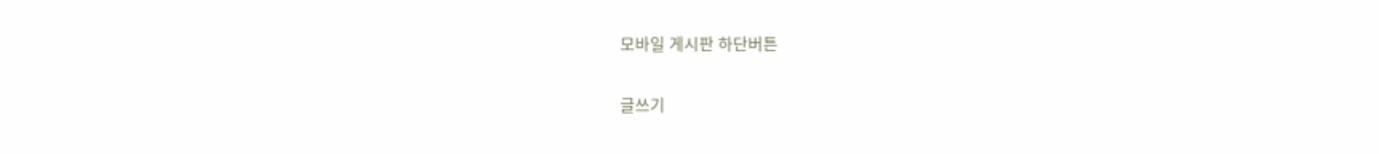모바일 게시판 하단버튼

글쓰기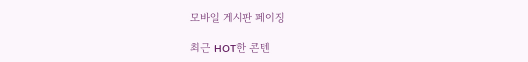모바일 게시판 페이징

최근 HOT한 콘텐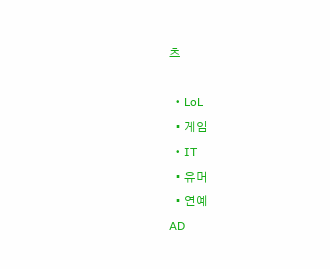츠

  • LoL
  • 게임
  • IT
  • 유머
  • 연예
AD